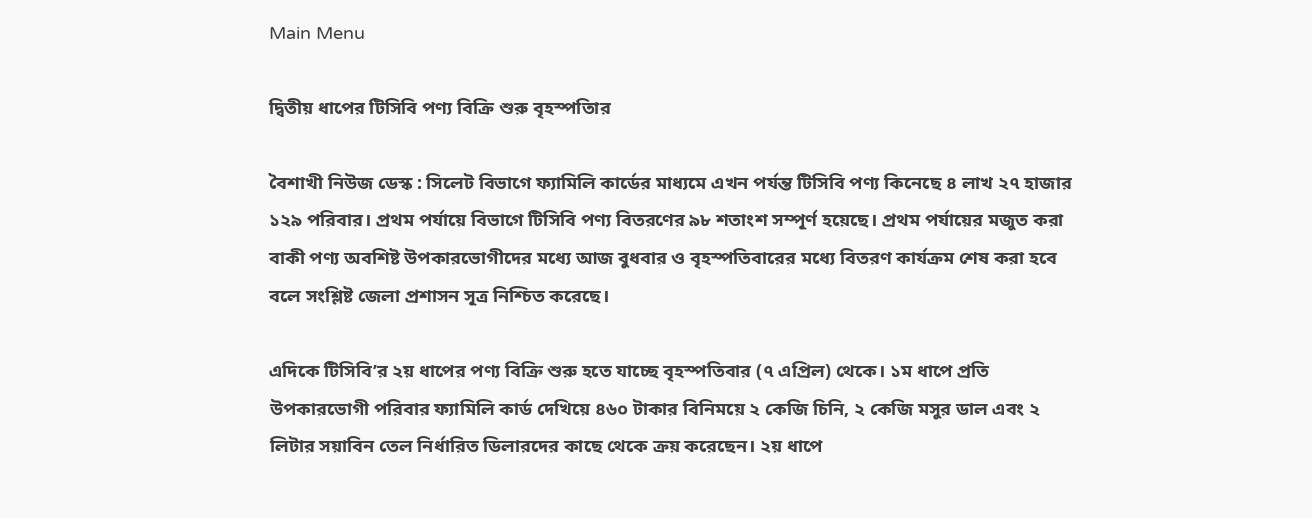Main Menu

দ্বিতীয় ধাপের টিসিবি পণ্য বিক্রি শুরু বৃহস্পতিার

বৈশাখী নিউজ ডেস্ক : সিলেট বিভাগে ফ্যামিলি কার্ডের মাধ্যমে এখন পর্যন্ত টিসিবি পণ্য কিনেছে ৪ লাখ ২৭ হাজার ১২৯ পরিবার। প্রথম পর্যায়ে বিভাগে টিসিবি পণ্য বিতরণের ৯৮ শতাংশ সম্পূর্ণ হয়েছে। প্রথম পর্যায়ের মজুত করা বাকী পণ্য অবশিষ্ট উপকারভোগীদের মধ্যে আজ বুধবার ও বৃহস্পতিবারের মধ্যে বিতরণ কার্যক্রম শেষ করা হবে বলে সংশ্লিষ্ট জেলা প্রশাসন সূত্র নিশ্চিত করেছে।

এদিকে টিসিবি’র ২য় ধাপের পণ্য বিক্রি শুরু হতে যাচ্ছে বৃহস্পতিবার (৭ এপ্রিল) থেকে। ১ম ধাপে প্রতি উপকারভোগী পরিবার ফ্যামিলি কার্ড দেখিয়ে ৪৬০ টাকার বিনিময়ে ২ কেজি চিনি, ২ কেজি মসুর ডাল এবং ২ লিটার সয়াবিন তেল নির্ধারিত ডিলারদের কাছে থেকে ক্রয় করেছেন। ২য় ধাপে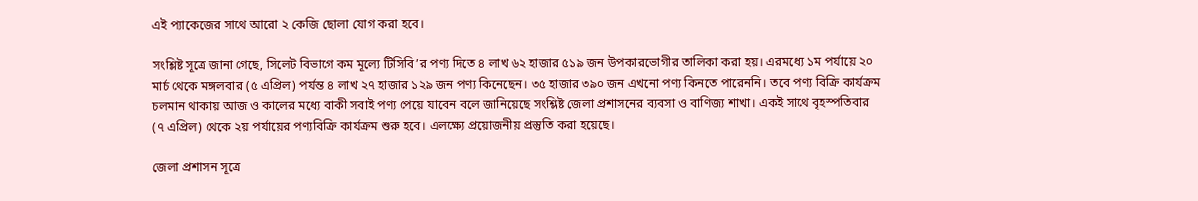এই প্যাকেজের সাথে আরো ২ কেজি ছোলা যোগ করা হবে।

সংশ্লিষ্ট সূত্রে জানা গেছে, সিলেট বিভাগে কম মূল্যে টিসিবি’র পণ্য দিতে ৪ লাখ ৬২ হাজার ৫১৯ জন উপকারভোগীর তালিকা করা হয়। এরমধ্যে ১ম পর্যায়ে ২০ মার্চ থেকে মঙ্গলবার (৫ এপ্রিল) পর্যন্ত ৪ লাখ ২৭ হাজার ১২৯ জন পণ্য কিনেছেন। ৩৫ হাজার ৩৯০ জন এখনো পণ্য কিনতে পারেননি। তবে পণ্য বিক্রি কার্যক্রম চলমান থাকায় আজ ও কালের মধ্যে বাকী সবাই পণ্য পেয়ে যাবেন বলে জানিয়েছে সংশ্লিষ্ট জেলা প্রশাসনের ব্যবসা ও বাণিজ্য শাখা। একই সাথে বৃহস্পতিবার (৭ এপ্রিল) থেকে ২য় পর্যায়ের পণ্যবিক্রি কার্যক্রম শুরু হবে। এলক্ষ্যে প্রয়োজনীয় প্রস্তুতি করা হয়েছে।

জেলা প্রশাসন সূত্রে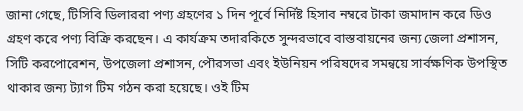জানা গেছে, টিসিবি ডিলাররা পণ্য গ্রহণের ১ দিন পূর্বে নির্দিষ্ট হিসাব নম্বরে টাকা জমাদান করে ডিও গ্রহণ করে পণ্য বিক্রি করছেন। এ কার্যক্রম তদারকিতে সুন্দরভাবে বাস্তবায়নের জন্য জেলা প্রশাসন, সিটি করপোরেশন, উপজেলা প্রশাসন, পৌরসভা এবং ইউনিয়ন পরিষদের সমন্বয়ে সার্বক্ষণিক উপস্থিত থাকার জন্য ট্যাগ টিম গঠন করা হয়েছে। ওই টিম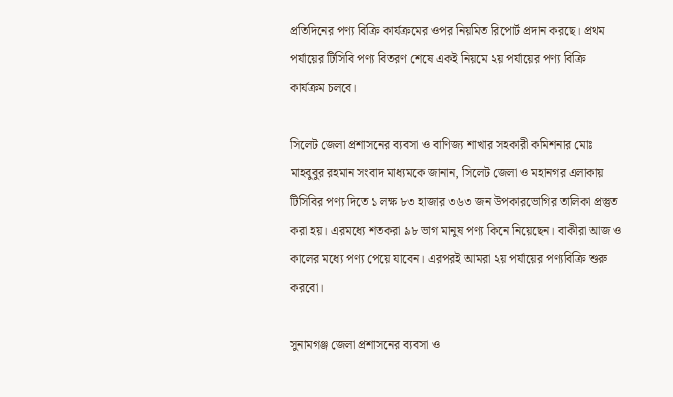প্রতিদিনের পণ্য বিক্রি কার্যক্রমের ওপর নিয়মিত রিপোর্ট প্রদান করছে। প্রথম পর্যায়ের টিসিবি পণ্য বিতরণ শেষে একই নিয়মে ২য় পর্যায়ের পণ্য বিক্রি কার্যক্রম চলবে।

সিলেট জেলা প্রশাসনের ব্যবসা ও বাণিজ্য শাখার সহকারী কমিশনার মোঃ মাহবুবুর রহমান সংবাদ মাধ্যমকে জানান, সিলেট জেলা ও মহানগর এলাকায় টিসিবির পণ্য দিতে ১ লক্ষ ৮৩ হাজার ৩৬৩ জন উপকারভোগির তালিকা প্রস্তুত করা হয়। এরমধ্যে শতকরা ৯৮ ভাগ মানুষ পণ্য কিনে নিয়েছেন। বাকীরা আজ ও কালের মধ্যে পণ্য পেয়ে যাবেন। এরপরই আমরা ২য় পর্যায়ের পণ্যবিক্রি শুরু করবো।

সুনামগঞ্জ জেলা প্রশাসনের ব্যবসা ও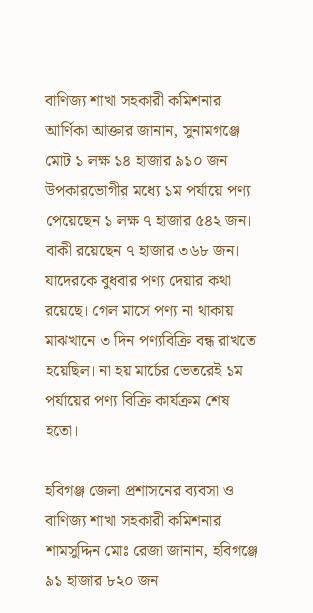বাণিজ্য শাখা সহকারী কমিশনার আর্ণিকা আক্তার জানান, সুনামগঞ্জে মোট ১ লক্ষ ১৪ হাজার ৯১০ জন উপকারভোগীর মধ্যে ১ম পর্যায়ে পণ্য পেয়েছেন ১ লক্ষ ৭ হাজার ৫৪২ জন। বাকী রয়েছেন ৭ হাজার ৩৬৮ জন। যাদেরকে বুধবার পণ্য দেয়ার কথা রয়েছে। গেল মাসে পণ্য না থাকায় মাঝখানে ৩ দিন পণ্যবিক্রি বন্ধ রাখতে হয়েছিল। না হয় মার্চের ভেতরেই ১ম পর্যায়ের পণ্য বিক্রি কার্যক্রম শেষ হতো।

হবিগঞ্জ জেলা প্রশাসনের ব্যবসা ও বাণিজ্য শাখা সহকারী কমিশনার শামসুদ্দিন মোঃ রেজা জানান, হবিগঞ্জে ৯১ হাজার ৮২০ জন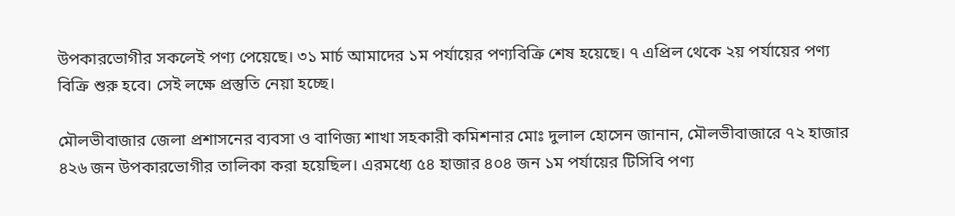উপকারভোগীর সকলেই পণ্য পেয়েছে। ৩১ মার্চ আমাদের ১ম পর্যায়ের পণ্যবিক্রি শেষ হয়েছে। ৭ এপ্রিল থেকে ২য় পর্যায়ের পণ্য বিক্রি শুরু হবে। সেই লক্ষে প্রস্তুতি নেয়া হচ্ছে।

মৌলভীবাজার জেলা প্রশাসনের ব্যবসা ও বাণিজ্য শাখা সহকারী কমিশনার মোঃ দুলাল হোসেন জানান, মৌলভীবাজারে ৭২ হাজার ৪২৬ জন উপকারভোগীর তালিকা করা হয়েছিল। এরমধ্যে ৫৪ হাজার ৪০৪ জন ১ম পর্যায়ের টিসিবি পণ্য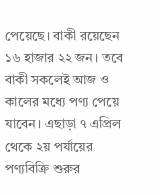পেয়েছে। বাকী রয়েছেন ১৬ হাজার ২২ জন। তবে বাকী সকলেই আজ ও কালের মধ্যে পণ্য পেয়ে যাবেন। এছাড়া ৭ এপ্রিল থেকে ২য় পর্যায়ের পণ্যবিক্রি শুরুর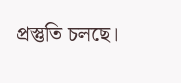প্রস্তুতি চলছে।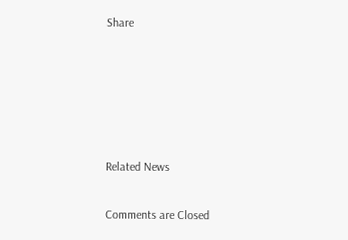Share





Related News

Comments are Closed